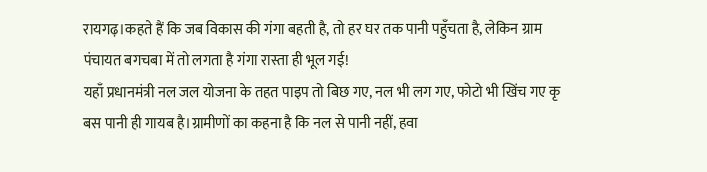रायगढ़।कहते हैं कि जब विकास की गंगा बहती है, तो हर घर तक पानी पहुँचता है, लेकिन ग्राम पंचायत बगचबा में तो लगता है गंगा रास्ता ही भूल गई!
यहाँ प्रधानमंत्री नल जल योजना के तहत पाइप तो बिछ गए, नल भी लग गए, फोटो भी खिंच गए कृ बस पानी ही गायब है।ग्रामीणों का कहना है कि नल से पानी नहीं, हवा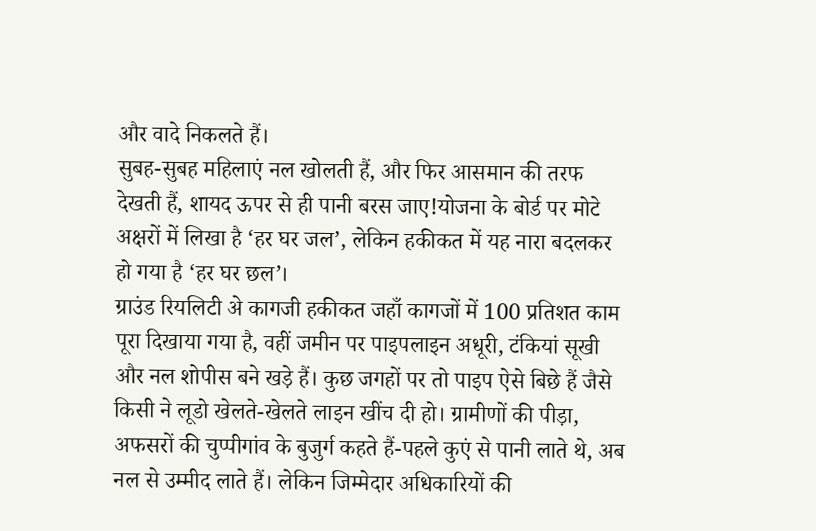और वादे निकलते हैं।
सुबह-सुबह महिलाएं नल खोलती हैं, और फिर आसमान की तरफ देखती हैं, शायद ऊपर से ही पानी बरस जाए!योजना के बोर्ड पर मोटे अक्षरों में लिखा है ‘हर घर जल’, लेकिन हकीकत में यह नारा बदलकर हो गया है ‘हर घर छल’।
ग्राउंड रियलिटी अे कागजी हकीकत जहाँ कागजों में 100 प्रतिशत काम पूरा दिखाया गया है, वहीं जमीन पर पाइपलाइन अधूरी, टंकियां सूखी और नल शोपीस बने खड़े हैं। कुछ जगहों पर तो पाइप ऐसे बिछे हैं जैसे किसी ने लूडो खेलते-खेलते लाइन खींच दी हो। ग्रामीणों की पीड़ा, अफसरों की चुप्पीगांव के बुजुर्ग कहते हैं-पहले कुएं से पानी लाते थे, अब नल से उम्मीद लाते हैं। लेकिन जिम्मेदार अधिकारियों की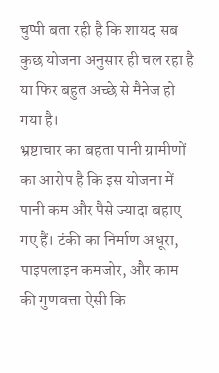चुप्पी बता रही है कि शायद सब कुछ योजना अनुसार ही चल रहा है या फिर बहुत अच्छे से मैनेज हो गया है।
भ्रष्टाचार का बहता पानी ग्रामीणों का आरोप है कि इस योजना में पानी कम और पैसे ज्यादा बहाए गए हैं। टंकी का निर्माण अधूरा, पाइपलाइन कमजोर, और काम की गुणवत्ता ऐसी कि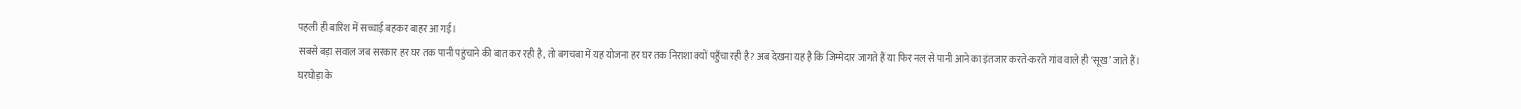पहली ही बारिश में सच्चाई बहकर बाहर आ गई।
सबसे बड़ा सवाल जब सरकार हर घर तक पानी पहुंचाने की बात कर रही है, तो बगचबा में यह योजना हर घर तक निराशा क्यों पहुँचा रही है? अब देखना यह है कि जिम्मेदार जागते हैं या फिर नल से पानी आने का इंतजार करते-करते गांव वाले ही ‘सूख’ जाते हैं।
घरघोड़ा के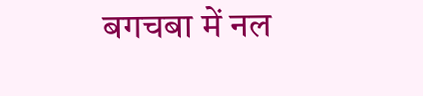बगचबा में नल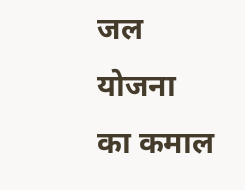जल योजना का कमाल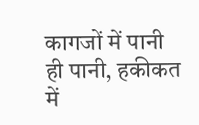कागजों में पानी ही पानी, हकीकत में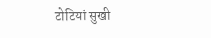टोटियां सुखी